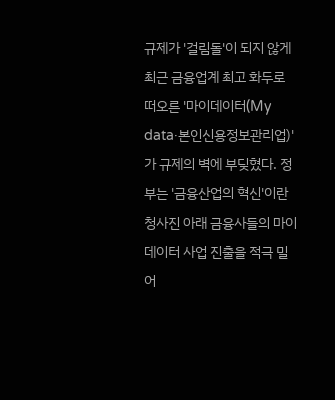규제가 '걸림돌'이 되지 않게
최근 금융업계 최고 화두로 떠오른 '마이데이터(My data·본인신용정보관리업)'가 규제의 벽에 부딪혔다. 정부는 '금융산업의 혁신'이란 청사진 아래 금융사들의 마이데이터 사업 진출을 적극 밀어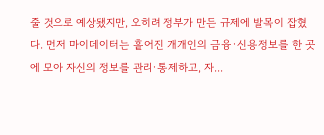줄 것으로 예상됐지만, 오히려 정부가 만든 규제에 발목이 잡혔다. 먼저 마이데이터는 흩어진 개개인의 금융·신용정보를 한 곳에 모아 자신의 정보를 관리·통제하고, 자...